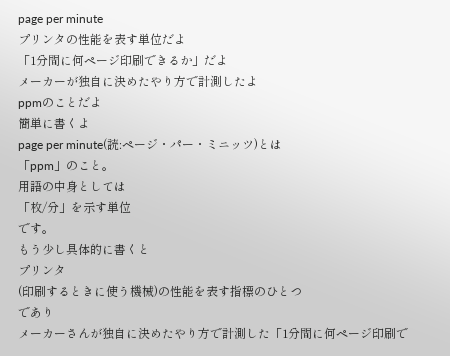page per minute
プリンタの性能を表す単位だよ
「1分間に何ページ印刷できるか」だよ
メーカーが独自に決めたやり方で計測したよ
ppmのことだよ
簡単に書くよ
page per minute(読:ページ・パー・ミニッツ)とは
「ppm」のこと。
用語の中身としては
「枚/分」を示す単位
です。
もう少し具体的に書くと
プリンタ
(印刷するときに使う機械)の性能を表す指標のひとつ
であり
メーカーさんが独自に決めたやり方で計測した「1分間に何ページ印刷で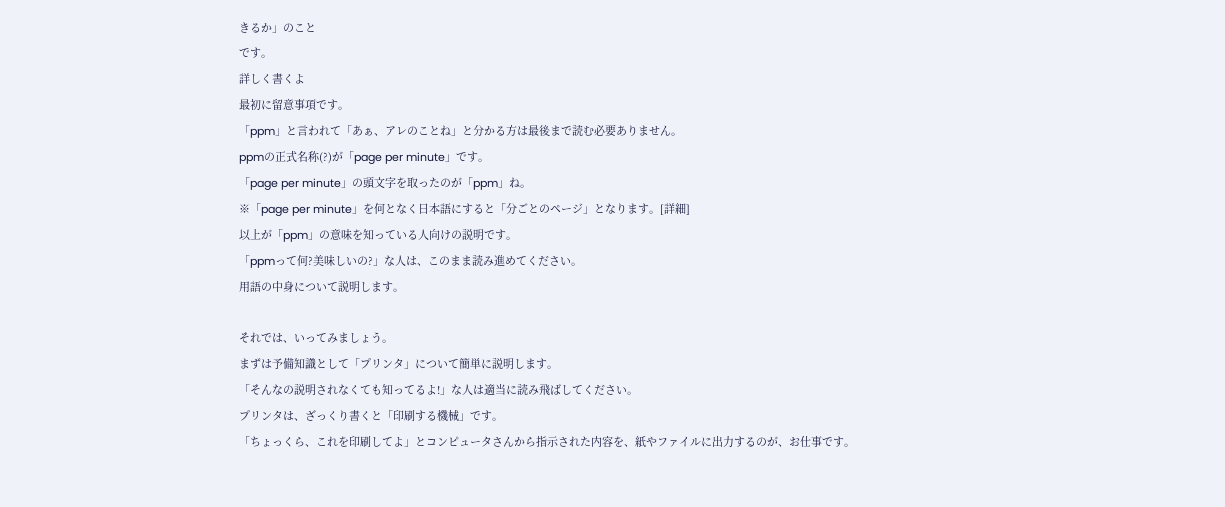きるか」のこと
です。
詳しく書くよ
最初に留意事項です。
「ppm」と言われて「あぁ、アレのことね」と分かる方は最後まで読む必要ありません。
ppmの正式名称(?)が「page per minute」です。
「page per minute」の頭文字を取ったのが「ppm」ね。
※「page per minute」を何となく日本語にすると「分ごとのページ」となります。[詳細]
以上が「ppm」の意味を知っている人向けの説明です。
「ppmって何?美味しいの?」な人は、このまま読み進めてください。
用語の中身について説明します。

それでは、いってみましょう。
まずは予備知識として「プリンタ」について簡単に説明します。
「そんなの説明されなくても知ってるよ!」な人は適当に読み飛ばしてください。
プリンタは、ざっくり書くと「印刷する機械」です。
「ちょっくら、これを印刷してよ」とコンピュータさんから指示された内容を、紙やファイルに出力するのが、お仕事です。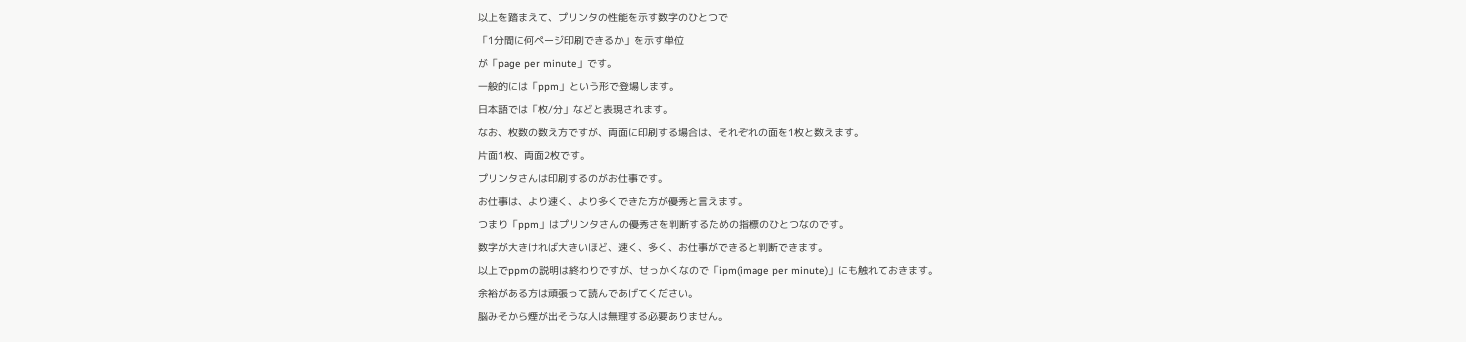以上を踏まえて、プリンタの性能を示す数字のひとつで
「1分間に何ページ印刷できるか」を示す単位
が「page per minute」です。
一般的には「ppm」という形で登場します。
日本語では「枚/分」などと表現されます。
なお、枚数の数え方ですが、両面に印刷する場合は、それぞれの面を1枚と数えます。
片面1枚、両面2枚です。
プリンタさんは印刷するのがお仕事です。
お仕事は、より速く、より多くできた方が優秀と言えます。
つまり「ppm」はプリンタさんの優秀さを判断するための指標のひとつなのです。
数字が大きければ大きいほど、速く、多く、お仕事ができると判断できます。
以上でppmの説明は終わりですが、せっかくなので「ipm(image per minute)」にも触れておきます。
余裕がある方は頑張って読んであげてください。
脳みそから煙が出そうな人は無理する必要ありません。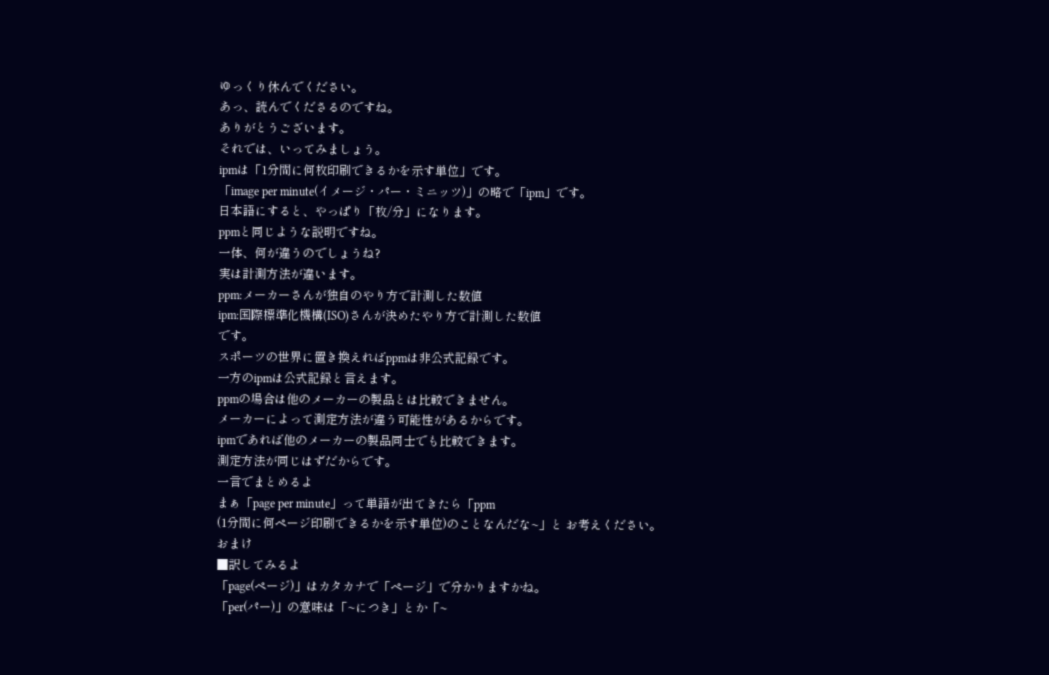ゆっくり休んでください。
あっ、読んでくださるのですね。
ありがとうございます。
それでは、いってみましょう。
ipmは「1分間に何枚印刷できるかを示す単位」です。
「image per minute(イメージ・パー・ミニッツ)」の略で「ipm」です。
日本語にすると、やっぱり「枚/分」になります。
ppmと同じような説明ですね。
一体、何が違うのでしょうね?
実は計測方法が違います。
ppm:メーカーさんが独自のやり方で計測した数値
ipm:国際標準化機構(ISO)さんが決めたやり方で計測した数値
です。
スポーツの世界に置き換えればppmは非公式記録です。
一方のipmは公式記録と言えます。
ppmの場合は他のメーカーの製品とは比較できません。
メーカーによって測定方法が違う可能性があるからです。
ipmであれば他のメーカーの製品同士でも比較できます。
測定方法が同じはずだからです。
一言でまとめるよ
まぁ「page per minute」って単語が出てきたら「ppm
(1分間に何ページ印刷できるかを示す単位)のことなんだな~」と お考えください。
おまけ
■訳してみるよ
「page(ページ)」はカタカナで「ページ」で分かりますかね。
「per(パー)」の意味は「~につき」とか「~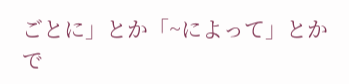ごとに」とか「~によって」とかで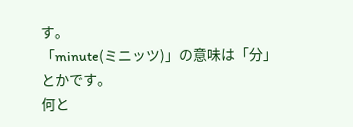す。
「minute(ミニッツ)」の意味は「分」とかです。
何と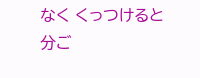なく くっつけると
分ご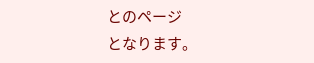とのページ
となります。